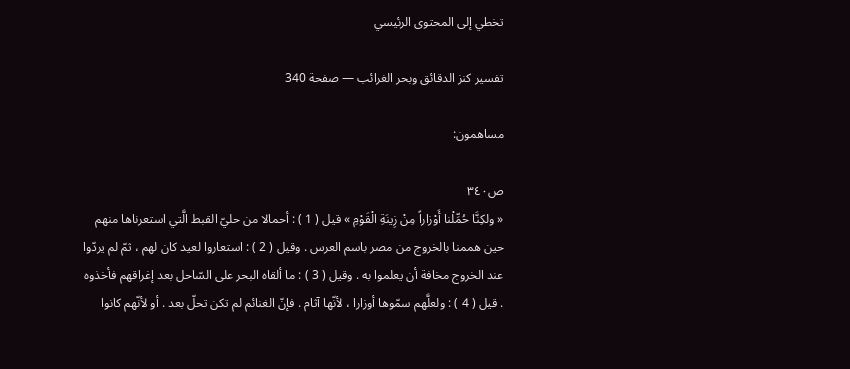تخطي إلى المحتوى الرئيسي

تفسير كنز الدقائق وبحر الغرائب — صفحة 340

مساهمون:

ص٣٤٠
« ولكِنَّا حُمِّلْنا أَوْزاراً مِنْ زِينَةِ الْقَوْمِ » قيل ( 1 ) : أحمالا من حليّ القبط الَّتي استعرناها منهم حين هممنا بالخروج من مصر باسم العرس . وقيل ( 2 ) : استعاروا لعيد كان لهم ، ثمّ لم يردّوا عند الخروج مخافة أن يعلموا به . وقيل ( 3 ) : ما ألقاه البحر على السّاحل بعد إغراقهم فأخذوه . قيل ( 4 ) : ولعلَّهم سمّوها أوزارا ، لأنّها آثام . فإنّ الغنائم لم تكن تحلّ بعد . أو لأنّهم كانوا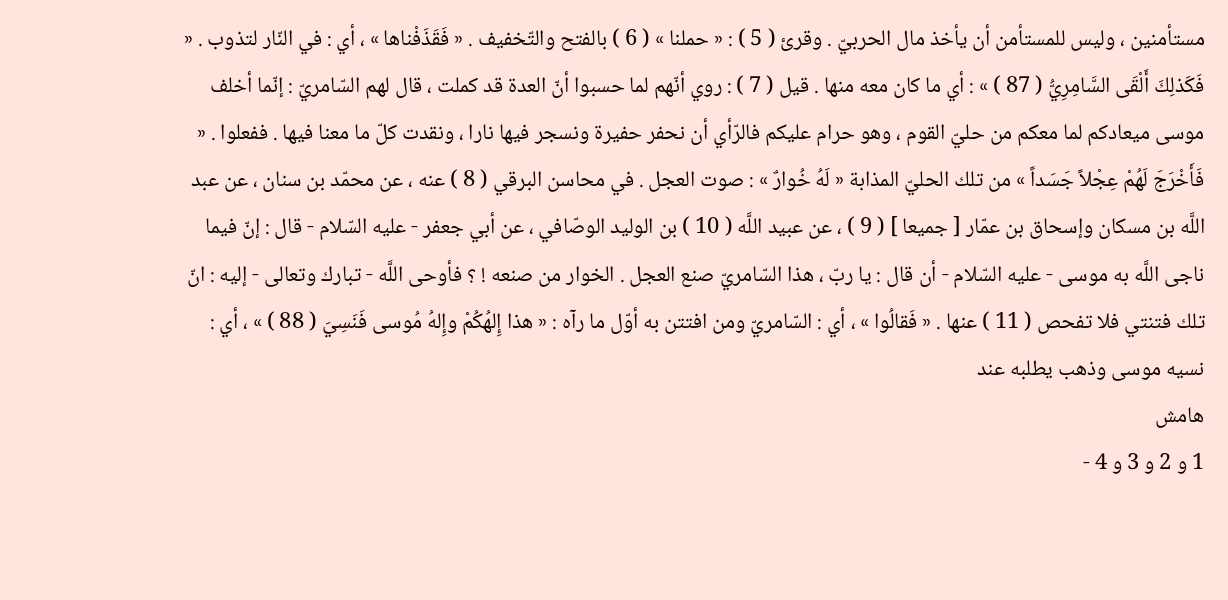مستأمنين ، وليس للمستأمن أن يأخذ مال الحربيّ . وقرئ ( 5 ) : « حملنا » ( 6 ) بالفتح والتّخفيف . « فَقَذَفْناها » ، أي : في النّار لتذوب . « فَكَذلِكَ أَلْقَى السَّامِرِيُّ ( 87 ) » : أي ما كان معه منها . قيل ( 7 ) : روي أنّهم لما حسبوا أنّ العدة قد كملت ، قال لهم السّامريّ : إنّما أخلف موسى ميعادكم لما معكم من حليّ القوم ، وهو حرام عليكم فالرّأي أن نحفر حفيرة ونسجر فيها نارا ، ونقدت كلّ ما معنا فيها . ففعلوا . « فَأَخْرَجَ لَهُمْ عِجْلاً جَسَداً » من تلك الحليّ المذابة « لَهُ خُوارٌ » : صوت العجل . في محاسن البرقي ( 8 ) عنه ، عن محمّد بن سنان ، عن عبد اللَّه بن مسكان وإسحاق بن عمّار [ جميعا ] ( 9 ) ، عن عبيد اللَّه ( 10 ) بن الوليد الوصّافي ، عن أبي جعفر - عليه السّلام - قال : إنّ فيما ناجى اللَّه به موسى - عليه السّلام - أن قال : يا ربّ ، هذا السّامريّ صنع العجل . الخوار من صنعه ! ؟ فأوحى اللَّه - تبارك وتعالى - إليه : انّ تلك فتنتي فلا تفحص ( 11 ) عنها . « فَقالُوا » ، أي : السّامريّ ومن افتتن به أوّل ما رآه : « هذا إِلهُكُمْ وإِلهُ مُوسى فَنَسِيَ ( 88 ) » ، أي : نسيه موسى وذهب يطلبه عند
هامش
1 و 2 و 3 و 4 -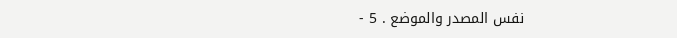نفس المصدر والموضع . 5 -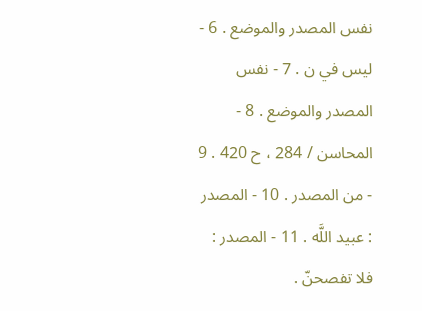نفس المصدر والموضع . 6 - ليس في ن . 7 - نفس المصدر والموضع . 8 - المحاسن / 284 ، ح 420 . 9 - من المصدر . 10 - المصدر : عبيد اللَّه . 11 - المصدر : فلا تفصحنّ .